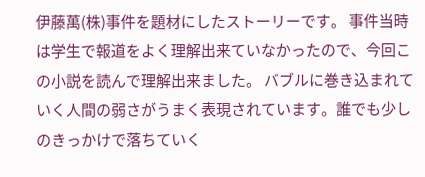伊藤萬(株)事件を題材にしたストーリーです。 事件当時は学生で報道をよく理解出来ていなかったので、今回この小説を読んで理解出来ました。 バブルに巻き込まれていく人間の弱さがうまく表現されています。誰でも少しのきっかけで落ちていく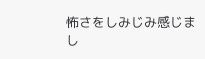怖さをしみじみ感じまし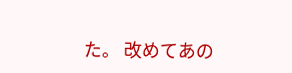た。 改めてあの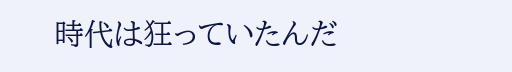時代は狂っていたんだ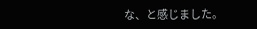な、と感じました。